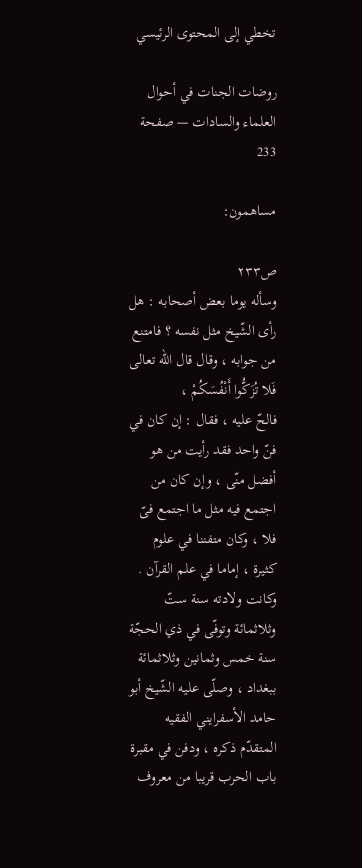تخطي إلى المحتوى الرئيسي

روضات الجنات في أحوال العلماء والسادات — صفحة 233

مساهمون:

ص٢٣٣
وسأله يوما بعض أصحابه : هل رأى الشّيخ مثل نفسه ؟ فامتنع من جوابه ، وقال قال اللّه تعالى
فَلا تُزَكُّوا أَنْفُسَكُمْ ،
فالحّ عليه ، فقال : إن كان في فنّ واحد فقد رأيت من هو أفضل منّى ، وإن كان من اجتمع فيه مثل ما اجتمع فىّ فلا ، وكان متفننا في علوم كثيرة ، إماما في علم القرآن . وكانت ولادته سنة ستّ وثلاثمائة وتوفّى في ذي الحجّة سنة خمس وثمانين وثلاثمائة ببغداد ، وصلّى عليه الشّيخ أبو حامد الأسفرايني الفقيه المتقدّم ذكره ، ودفن في مقبرة باب الحرب قريبا من معروف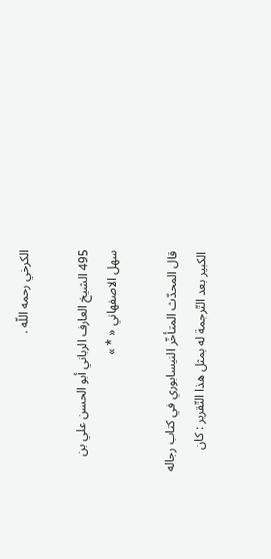الكرخي رحمه اللّه .

495 الشيخ العارف الرباني أبو الحسن علي بن سهل الاصفهاني « * »

قال المحدّث المتأخّر النيسابوري في كتاب رجاله الكبير بعد التّرجمة له بمثل هذا التّقرير : كان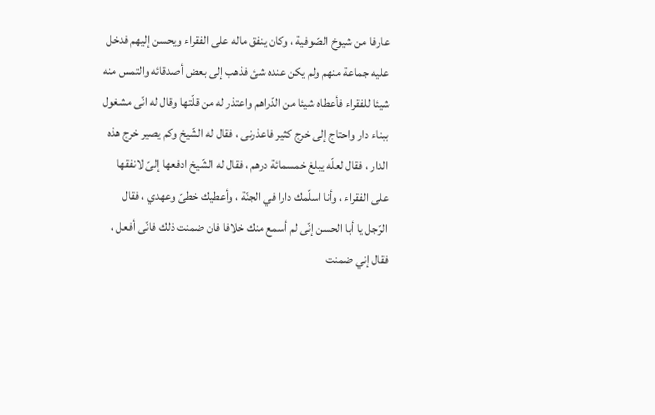عارفا من شيوخ الصّوفية ، وكان ينفق ماله على الفقراء ويحسن إليهم فدخل عليه جماعة منهم ولم يكن عنده شئ فذهب إلى بعض أصدقائه والتمس منه شيئا للفقراء فأعطاه شيئا من الدّراهم واعتذر له من قلّتها وقال له انّى مشغول ببناء دار واحتاج إلى خرج كثير فاعذرنى ، فقال له الشّيخ وكم يصير خرج هذه الدار ، فقال لعلّه يبلغ خمسمائة درهم ، فقال له الشّيخ ادفعها إلىّ لانفقها على الفقراء ، وأنا اسلّمك دارا في الجنّة ، وأعطيك خطىّ وعهدي ، فقال الرّجل يا أبا الحسن إنّى لم أسمع منك خلافا فان ضمنت ذلك فانّى أفعل ، فقال إني ضمنت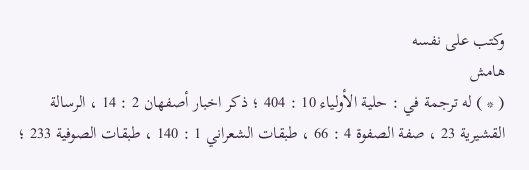وكتب على نفسه
هامش
( * ) له ترجمة في : حلية الأولياء 10 : 404 ؛ ذكر اخبار أصفهان 2 : 14 ، الرسالة القشيرية 23 ، صفة الصفوة 4 : 66 ، طبقات الشعراني 1 : 140 ، طبقات الصوفية 233 ؛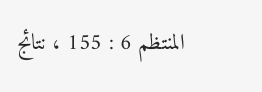المنتظم 6 : 155 ، نتائج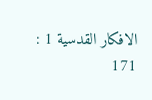الافكار القدسية 1 : 171